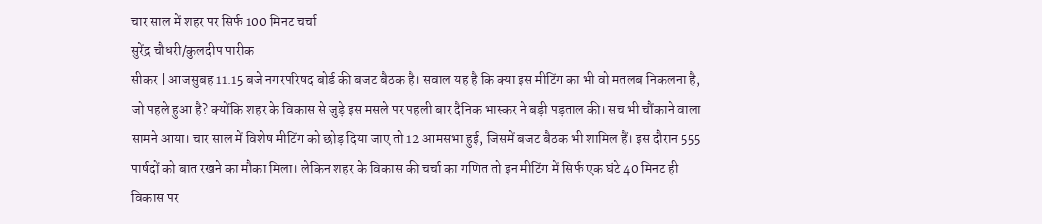चार साल में शहर पर सिर्फ 100 मिनट चर्चा
सुरेंद्र चौधरी/कुलदीप पारीक
सीकर | आजसुबह 11.15 बजे नगरपरिषद बोर्ड की बजट बैठक है। सवाल यह है कि क्या इस मीटिंग का भी वो मतलब निकलना है, जो पहले हुआ है? क्योंकि शहर के विकास से जुड़े इस मसले पर पहली बार दैनिक भास्कर ने बड़ी पड़ताल की। सच भी चौंकाने वाला सामने आया। चार साल में विशेष मीटिंग को छोड़ दिया जाए तो 12 आमसभा हुई, जिसमें बजट बैठक भी शामिल हैं। इस दौरान 555 पार्षदों को बात रखने का मौका मिला। लेकिन शहर के विकास की चर्चा का गणित तो इन मीटिंग में सिर्फ एक घंटे 40 मिनट ही विकास पर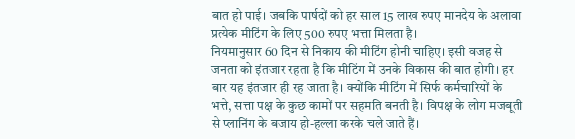बात हो पाई। जबकि पार्षदों को हर साल 15 लाख रुपए मानदेय के अलावा प्रत्येक मीटिंग के लिए 500 रुपए भत्ता मिलता है।
नियमानुसार 60 दिन से निकाय की मीटिंग होनी चाहिए। इसी वजह से जनता को इंतजार रहता है कि मीटिंग में उनके विकास की बात होगी। हर बार यह इंतजार ही रह जाता है। क्योंकि मीटिंग में सिर्फ कर्मचारियों के भत्ते, सत्ता पक्ष के कुछ कामों पर सहमति बनती है। विपक्ष के लोग मजबूती से प्लानिंग के बजाय हो-हल्ला करके चले जाते हैं।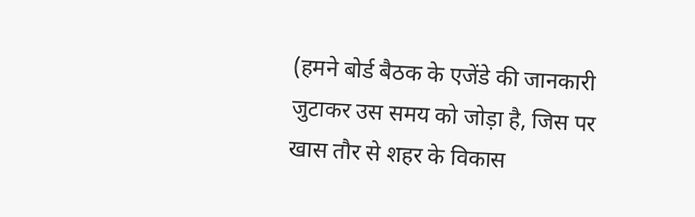(हमने बोर्ड बैठक के एजेंडे की जानकारी जुटाकर उस समय को जोड़ा है, जिस पर खास तौर से शहर के विकास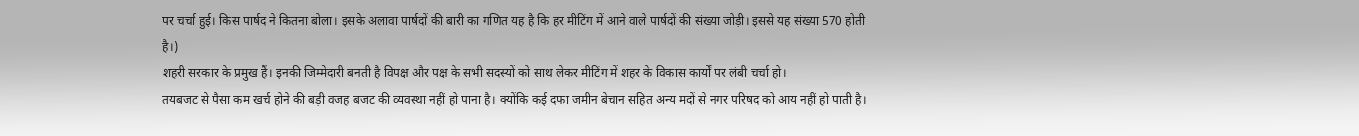पर चर्चा हुई। किस पार्षद ने कितना बोला। इसके अलावा पार्षदों की बारी का गणित यह है कि हर मीटिंग में आने वाले पार्षदों की संख्या जोड़ी। इससे यह संख्या 570 होती है।)
शहरी सरकार के प्रमुख हैं। इनकी जिम्मेदारी बनती है विपक्ष और पक्ष के सभी सदस्यों को साथ लेकर मीटिंग में शहर के विकास कार्यों पर लंबी चर्चा हो।
तयबजट से पैसा कम खर्च होने की बड़ी वजह बजट की व्यवस्था नहीं हो पाना है। क्योंकि कई दफा जमीन बेचान सहित अन्य मदों से नगर परिषद को आय नहीं हो पाती है।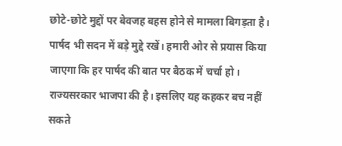छोटे-छोटे मुद्दों पर बेवजह बहस होने से मामला बिगड़ता है। पार्षद भी सदन में बड़े मुद्दे रखें। हमारी ओर से प्रयास किया जाएगा कि हर पार्षद की बात पर बैठक में चर्चा हो।
राज्यसरकार भाजपा की है। इसलिए यह कहकर बच नहीं सकते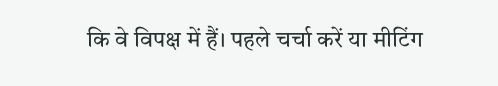कि वे विपक्ष में हैं। पहले चर्चा करें या मीटिंग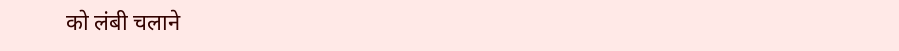को लंबी चलाने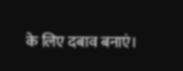के लिए दबाव बनाएं।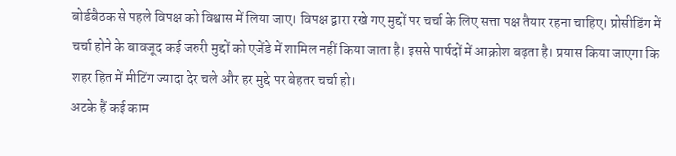बोर्डबैठक से पहले विपक्ष को विश्वास में लिया जाए। विपक्ष द्वारा रखे गए मुद्दों पर चर्चा के लिए सत्ता पक्ष तैयार रहना चाहिए। प्रोसीडिंग में चर्चा होने के बावजूद कई जरुरी मुद्दों को एजेंडे में शामिल नहीं किया जाता है। इससे पार्षदों में आक्रोश बढ़ता है। प्रयास किया जाएगा कि शहर हित में मीटिंग ज्यादा देर चले और हर मुद्दे पर बेहतर चर्चा हो।
अटके हैं कई काम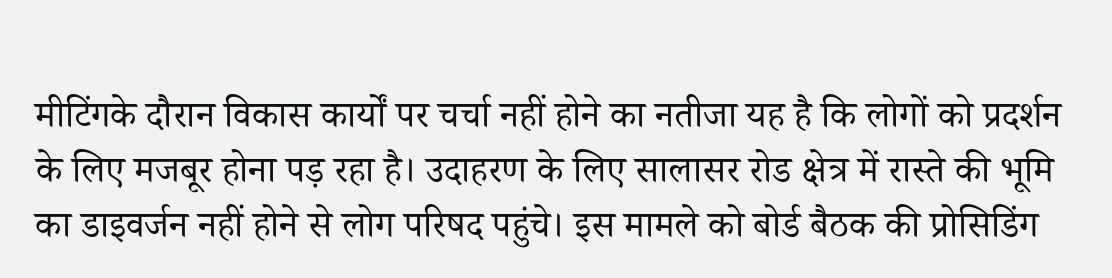मीटिंगके दौरान विकास कार्यों पर चर्चा नहीं होने का नतीजा यह है कि लोगों को प्रदर्शन के लिए मजबूर होना पड़ रहा है। उदाहरण के लिए सालासर रोड क्षेत्र में रास्ते की भूमि का डाइवर्जन नहीं होने से लोग परिषद पहुंचे। इस मामले को बोर्ड बैठक की प्रोसिडिंग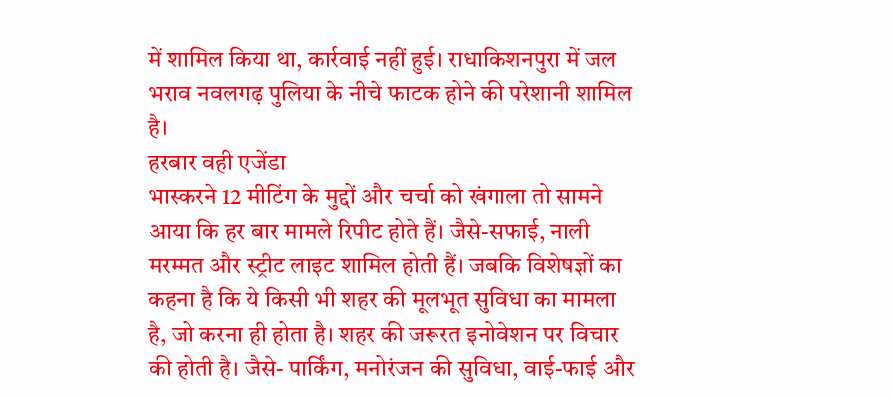में शामिल किया था, कार्रवाई नहीं हुई। राधाकिशनपुरा में जल भराव नवलगढ़ पुलिया के नीचे फाटक होने की परेशानी शामिल है।
हरबार वही एजेंडा
भास्करने 12 मीटिंग के मुद्दों और चर्चा को खंगाला तो सामने आया कि हर बार मामले रिपीट होते हैं। जैसे-सफाई, नाली मरम्मत और स्ट्रीट लाइट शामिल होती हैं। जबकि विशेषज्ञों का कहना है कि ये किसी भी शहर की मूलभूत सुविधा का मामला है, जो करना ही होता है। शहर की जरूरत इनोवेशन पर विचार की होती है। जैसे- पार्किंग, मनोरंजन की सुविधा, वाई-फाई और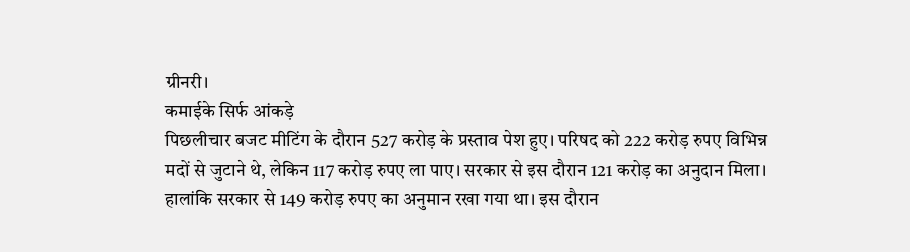ग्रीनरी।
कमाईके सिर्फ आंकड़े
पिछलीचार बजट मीटिंग के दौरान 527 करोड़ के प्रस्ताव पेश हुए। परिषद को 222 करोड़ रुपए विभिन्न मदों से जुटाने थे, लेकिन 117 करोड़ रुपए ला पाए। सरकार से इस दौरान 121 करोड़ का अनुदान मिला। हालांकि सरकार से 149 करोड़ रुपए का अनुमान रखा गया था। इस दौरान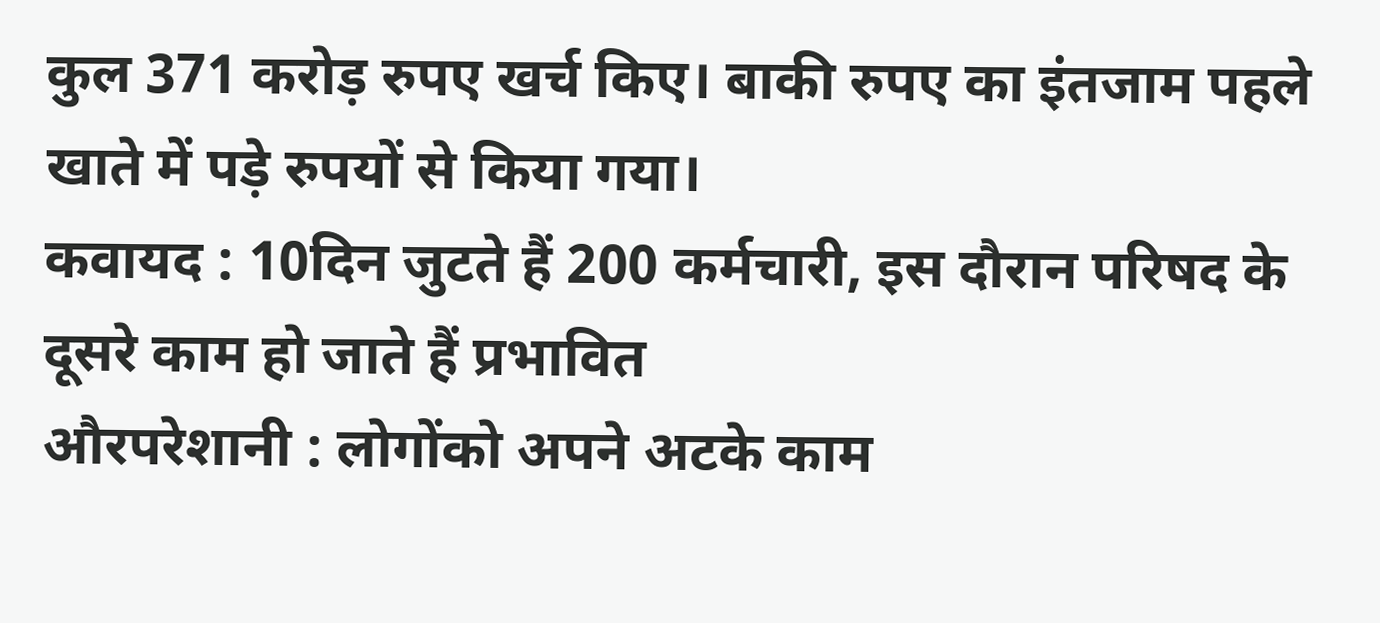कुल 371 करोड़ रुपए खर्च किए। बाकी रुपए का इंतजाम पहले खाते में पड़े रुपयों से किया गया।
कवायद : 10दिन जुटते हैं 200 कर्मचारी, इस दौरान परिषद के दूसरे काम हो जाते हैं प्रभावित
औरपरेशानी : लोगोंको अपने अटके काम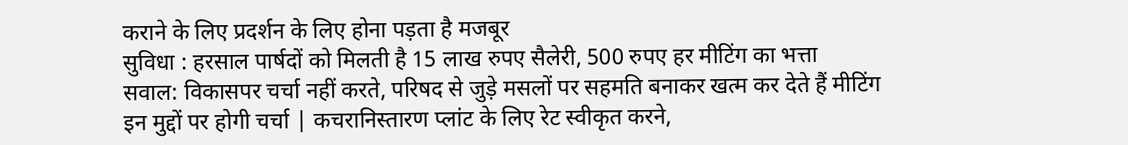कराने के लिए प्रदर्शन के लिए होना पड़ता है मजबूर
सुविधा : हरसाल पार्षदों को मिलती है 15 लाख रुपए सैलेरी, 500 रुपए हर मीटिंग का भत्ता
सवाल: विकासपर चर्चा नहीं करते, परिषद से जुड़े मसलों पर सहमति बनाकर खत्म कर देते हैं मीटिंग
इन मुद्दों पर होगी चर्चा | कचरानिस्तारण प्लांट के लिए रेट स्वीकृत करने,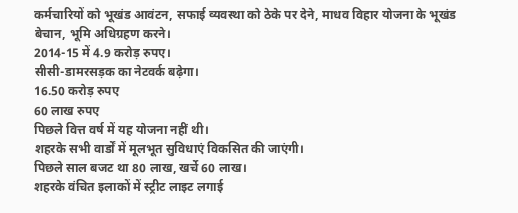कर्मचारियों को भूखंड आवंटन, सफाई व्यवस्था को ठेके पर देने, माधव विहार योजना के भूखंड बेचान, भूमि अधिग्रहण करने।
2014-15 में 4.9 करोड़ रुपए।
सीसी-डामरसड़क का नेटवर्क बढ़ेगा।
16.50 करोड़ रुपए
60 लाख रुपए
पिछले वित्त वर्ष में यह योजना नहीं थी।
शहरके सभी वार्डों में मूलभूत सुविधाएं विकसित की जाएंगी।
पिछले साल बजट था 80 लाख, खर्चे 60 लाख।
शहरके वंचित इलाकों में स्ट्रीट लाइट लगाई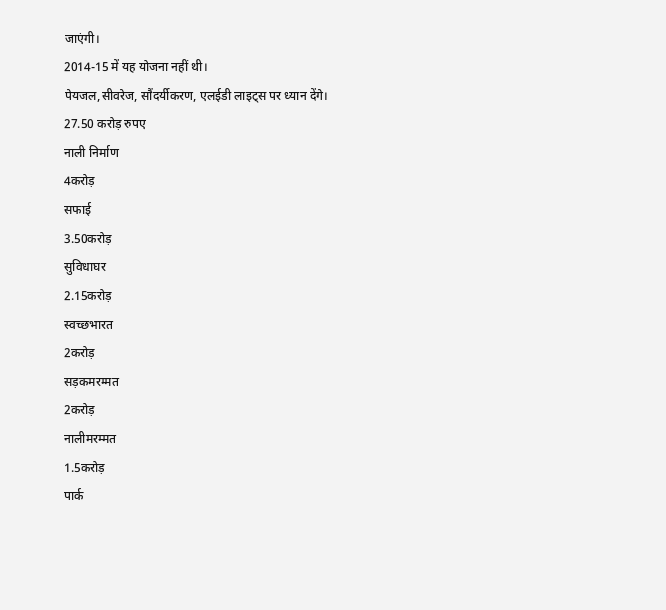जाएंगी।
2014-15 में यह योजना नहीं थी।
पेयजल,सीवरेज, सौंदर्यीकरण, एलईडी लाइट्स पर ध्यान देंगे।
27.50 करोड़ रुपए
नाली निर्माण
4करोड़
सफाई
3.50करोड़
सुविधाघर
2.15करोड़
स्वच्छभारत
2करोड़
सड़कमरम्मत
2करोड़
नालीमरम्मत
1.5करोड़
पार्क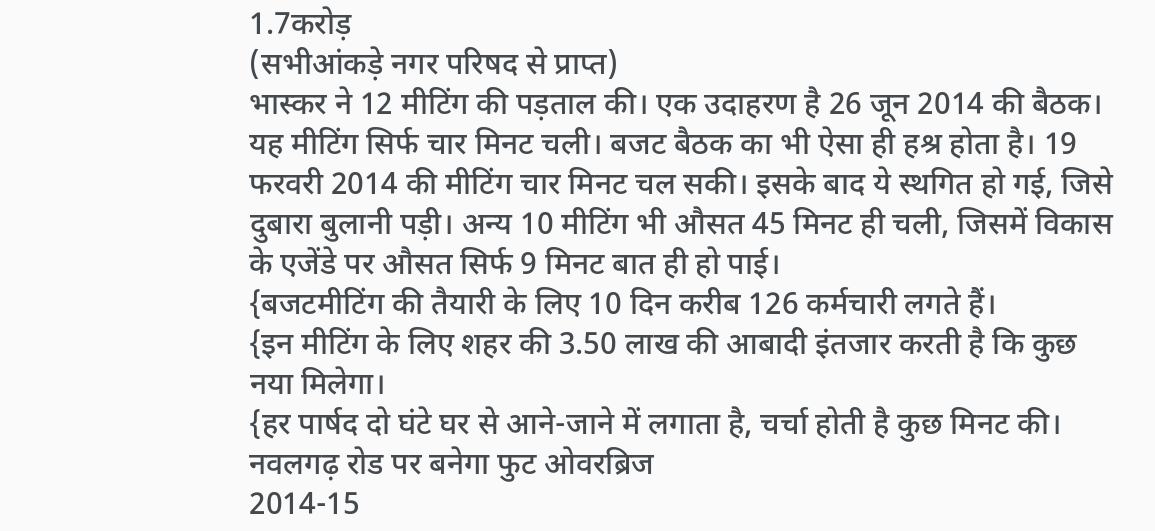1.7करोड़
(सभीआंकड़े नगर परिषद से प्राप्त)
भास्कर ने 12 मीटिंग की पड़ताल की। एक उदाहरण है 26 जून 2014 की बैठक। यह मीटिंग सिर्फ चार मिनट चली। बजट बैठक का भी ऐसा ही हश्र होता है। 19 फरवरी 2014 की मीटिंग चार मिनट चल सकी। इसके बाद ये स्थगित हो गई, जिसे दुबारा बुलानी पड़ी। अन्य 10 मीटिंग भी औसत 45 मिनट ही चली, जिसमें विकास के एजेंडे पर औसत सिर्फ 9 मिनट बात ही हो पाई।
{बजटमीटिंग की तैयारी के लिए 10 दिन करीब 126 कर्मचारी लगते हैं।
{इन मीटिंग के लिए शहर की 3.50 लाख की आबादी इंतजार करती है कि कुछ नया मिलेगा।
{हर पार्षद दो घंटे घर से आने-जाने में लगाता है, चर्चा होती है कुछ मिनट की।
नवलगढ़ रोड पर बनेगा फुट ओवरब्रिज
2014-15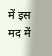में इस मद में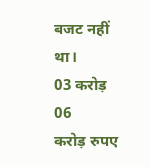बजट नहीं था।
03 करोड़
06
करोड़ रुपए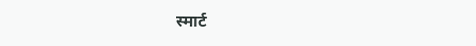स्मार्ट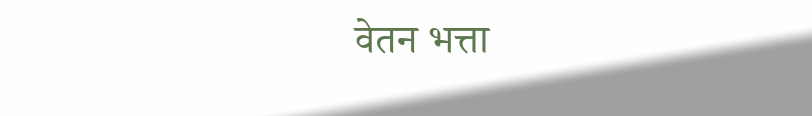वेतन भत्ता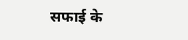सफाई के